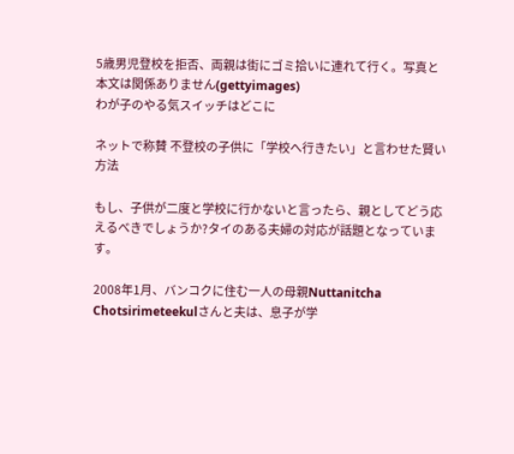5歳男児登校を拒否、両親は街にゴミ拾いに連れて行く。写真と本文は関係ありません(gettyimages)
わが子のやる気スイッチはどこに

ネットで称賛 不登校の子供に「学校へ行きたい」と言わせた賢い方法

もし、子供が二度と学校に行かないと言ったら、親としてどう応えるべきでしょうか?タイのある夫婦の対応が話題となっています。

2008年1月、バンコクに住む一人の母親Nuttanitcha Chotsirimeteekulさんと夫は、息子が学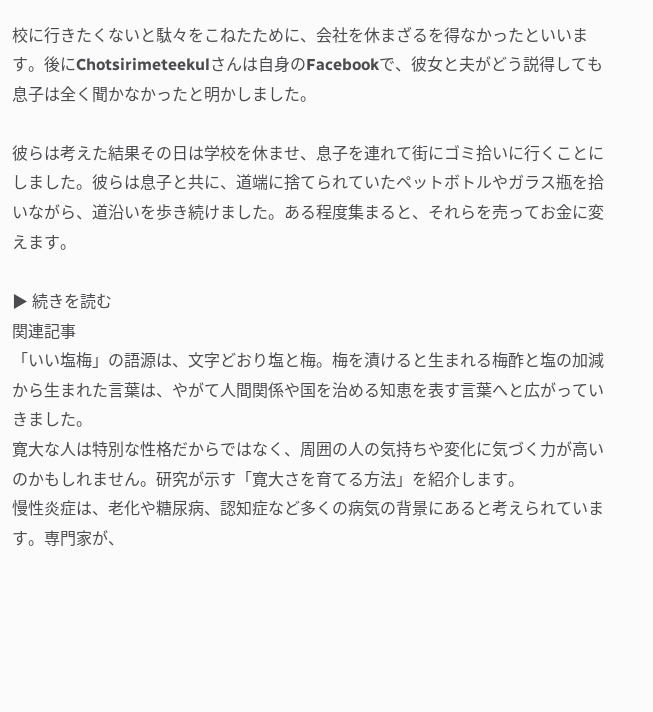校に行きたくないと駄々をこねたために、会社を休まざるを得なかったといいます。後にChotsirimeteekulさんは自身のFacebookで、彼女と夫がどう説得しても息子は全く聞かなかったと明かしました。

彼らは考えた結果その日は学校を休ませ、息子を連れて街にゴミ拾いに行くことにしました。彼らは息子と共に、道端に捨てられていたペットボトルやガラス瓶を拾いながら、道沿いを歩き続けました。ある程度集まると、それらを売ってお金に変えます。

▶ 続きを読む
関連記事
「いい塩梅」の語源は、文字どおり塩と梅。梅を漬けると生まれる梅酢と塩の加減から生まれた言葉は、やがて人間関係や国を治める知恵を表す言葉へと広がっていきました。
寛大な人は特別な性格だからではなく、周囲の人の気持ちや変化に気づく力が高いのかもしれません。研究が示す「寛大さを育てる方法」を紹介します。
慢性炎症は、老化や糖尿病、認知症など多くの病気の背景にあると考えられています。専門家が、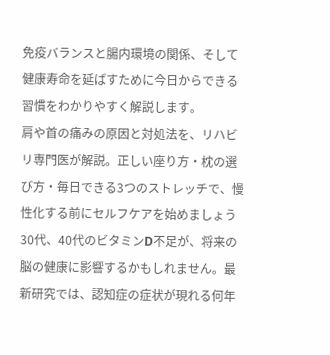免疫バランスと腸内環境の関係、そして健康寿命を延ばすために今日からできる習慣をわかりやすく解説します。
肩や首の痛みの原因と対処法を、リハビリ専門医が解説。正しい座り方・枕の選び方・毎日できる3つのストレッチで、慢性化する前にセルフケアを始めましょう
30代、40代のビタミンD不足が、将来の脳の健康に影響するかもしれません。最新研究では、認知症の症状が現れる何年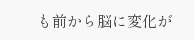も前から脳に変化が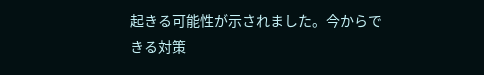起きる可能性が示されました。今からできる対策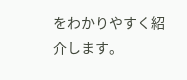をわかりやすく紹介します。